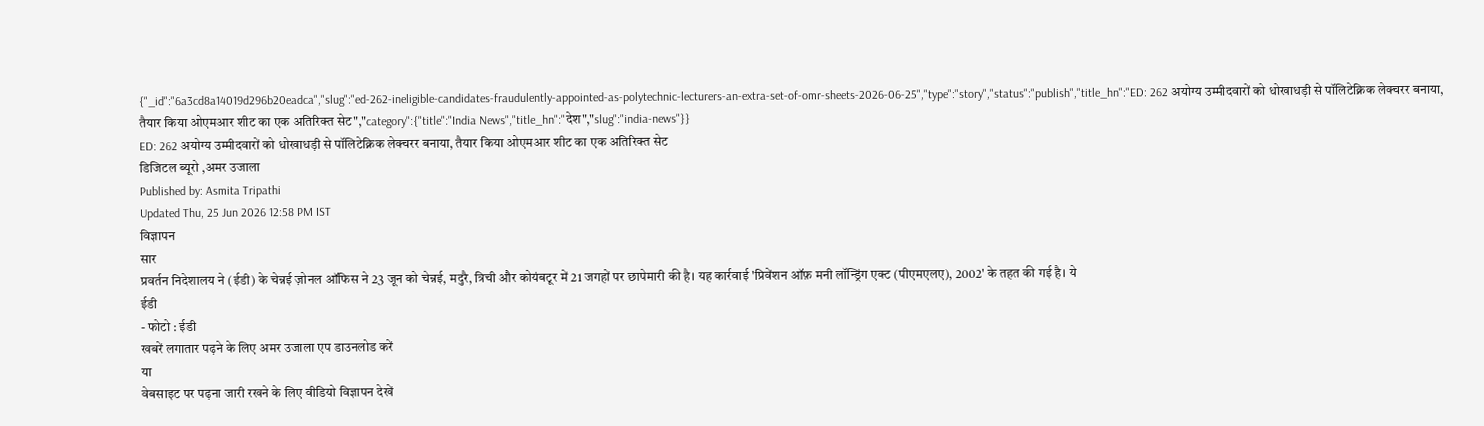{"_id":"6a3cd8a14019d296b20eadca","slug":"ed-262-ineligible-candidates-fraudulently-appointed-as-polytechnic-lecturers-an-extra-set-of-omr-sheets-2026-06-25","type":"story","status":"publish","title_hn":"ED: 262 अयोग्य उम्मीदवारों को धोखाधड़ी से पॉलिटेक्निक लेक्चरर बनाया, तैयार किया ओएमआर शीट का एक अतिरिक्त सेट","category":{"title":"India News","title_hn":"देश","slug":"india-news"}}
ED: 262 अयोग्य उम्मीदवारों को धोखाधड़ी से पॉलिटेक्निक लेक्चरर बनाया, तैयार किया ओएमआर शीट का एक अतिरिक्त सेट
डिजिटल ब्यूरो ,अमर उजाला
Published by: Asmita Tripathi
Updated Thu, 25 Jun 2026 12:58 PM IST
विज्ञापन
सार
प्रवर्तन निदेशालय ने (ईडी) के चेन्नई ज़ोनल ऑफिस ने 23 जून को चेन्नई, मदुरै, त्रिची और कोयंबटूर में 21 जगहों पर छापेमारी की है। यह कार्रवाई 'प्रिवेंशन ऑफ़ मनी लॉन्ड्रिंग एक्ट (पीएमएलए), 2002' के तहत की गई है। ये
ईडी
- फोटो : ईडी
खबरें लगातार पढ़ने के लिए अमर उजाला एप डाउनलोड करें
या
वेबसाइट पर पढ़ना जारी रखने के लिए वीडियो विज्ञापन देखें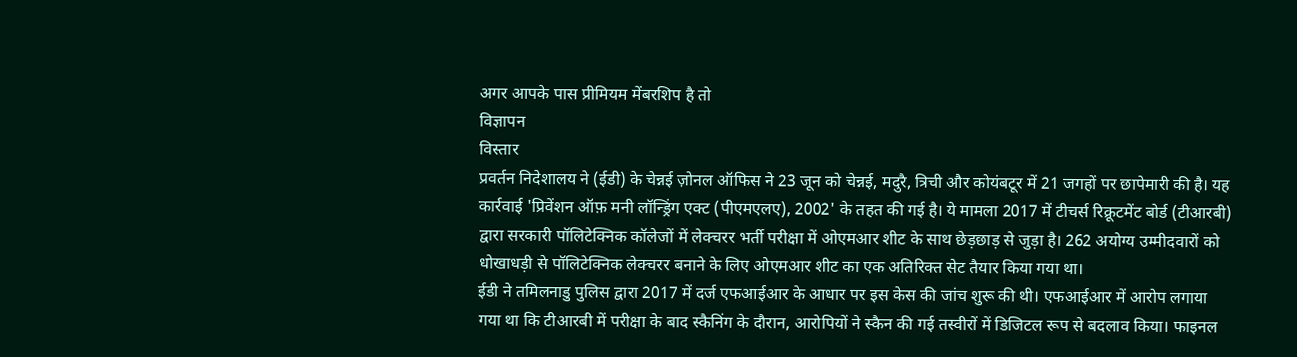अगर आपके पास प्रीमियम मेंबरशिप है तो
विज्ञापन
विस्तार
प्रवर्तन निदेशालय ने (ईडी) के चेन्नई ज़ोनल ऑफिस ने 23 जून को चेन्नई, मदुरै, त्रिची और कोयंबटूर में 21 जगहों पर छापेमारी की है। यह कार्रवाई 'प्रिवेंशन ऑफ़ मनी लॉन्ड्रिंग एक्ट (पीएमएलए), 2002' के तहत की गई है। ये मामला 2017 में टीचर्स रिक्रूटमेंट बोर्ड (टीआरबी) द्वारा सरकारी पॉलिटेक्निक कॉलेजों में लेक्चरर भर्ती परीक्षा में ओएमआर शीट के साथ छेड़छाड़ से जुड़ा है। 262 अयोग्य उम्मीदवारों को धोखाधड़ी से पॉलिटेक्निक लेक्चरर बनाने के लिए ओएमआर शीट का एक अतिरिक्त सेट तैयार किया गया था।
ईडी ने तमिलनाडु पुलिस द्वारा 2017 में दर्ज एफआईआर के आधार पर इस केस की जांच शुरू की थी। एफआईआर में आरोप लगाया गया था कि टीआरबी में परीक्षा के बाद स्कैनिंग के दौरान, आरोपियों ने स्कैन की गई तस्वीरों में डिजिटल रूप से बदलाव किया। फाइनल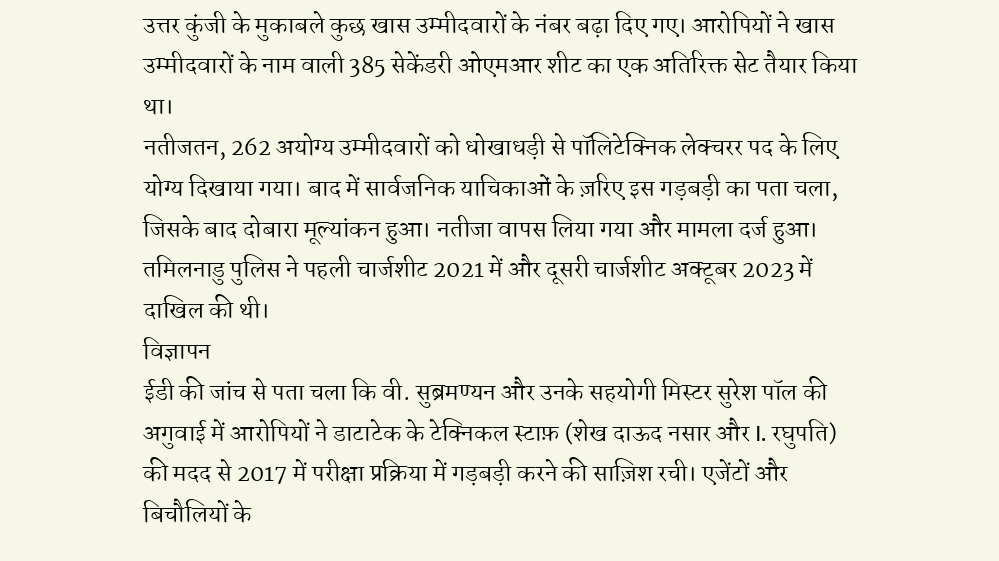उत्तर कुंजी के मुकाबले कुछ खास उम्मीदवारों के नंबर बढ़ा दिए गए। आरोपियों ने खास उम्मीदवारों के नाम वाली 385 सेकेंडरी ओएमआर शीट का एक अतिरिक्त सेट तैयार किया था।
नतीजतन, 262 अयोग्य उम्मीदवारों को धोखाधड़ी से पॉलिटेक्निक लेक्चरर पद के लिए योग्य दिखाया गया। बाद में सार्वजनिक याचिकाओं के ज़रिए इस गड़बड़ी का पता चला, जिसके बाद दोबारा मूल्यांकन हुआ। नतीजा वापस लिया गया और मामला दर्ज हुआ। तमिलनाडु पुलिस ने पहली चार्जशीट 2021 में और दूसरी चार्जशीट अक्टूबर 2023 में दाखिल की थी।
विज्ञापन
ईडी की जांच से पता चला कि वी. सुब्रमण्यन और उनके सहयोगी मिस्टर सुरेश पॉल की अगुवाई में आरोपियों ने डाटाटेक के टेक्निकल स्टाफ़ (शेख दाऊद नसार और I. रघुपति) की मदद से 2017 में परीक्षा प्रक्रिया में गड़बड़ी करने की साज़िश रची। एजेंटों और बिचौलियों के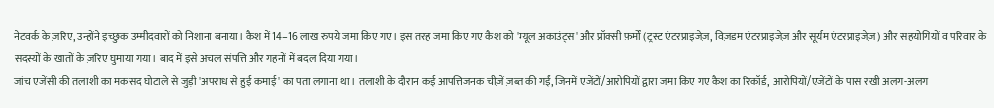नेटवर्क के ज़रिए, उन्होंने इच्छुक उम्मीदवारों को निशाना बनाया। कैश में 14–16 लाख रुपये जमा किए गए। इस तरह जमा किए गए कैश को 'म्यूल अकाउंट्स' और प्रॉक्सी फ़र्मों (ट्रस्ट एंटरप्राइजेज़, विज़डम एंटरप्राइजेज़ और सूर्यम एंटरप्राइजेज़) और सहयोगियों व परिवार के सदस्यों के खातों के ज़रिए घुमाया गया। बाद में इसे अचल संपत्ति और गहनों में बदल दिया गया।
जांच एजेंसी की तलाशी का मकसद घोटाले से जुड़ी 'अपराध से हुई कमाई' का पता लगाना था। तलाशी के दौरान कई आपत्तिजनक चीज़ें ज़ब्त की गईं, जिनमें एजेंटों/आरोपियों द्वारा जमा किए गए कैश का रिकॉर्ड, आरोपियों/एजेंटों के पास रखी अलग-अलग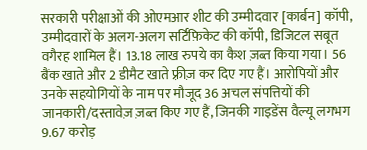सरकारी परीक्षाओं की ओएमआर शीट की उम्मीदवार [कार्बन] कॉपी, उम्मीदवारों के अलग-अलग सर्टिफ़िकेट की कॉपी, डिजिटल सबूत वगैरह शामिल हैं। 13.18 लाख रुपये का कैश ज़ब्त किया गया। 56 बैंक खाते और 2 डीमैट खाते फ़्रीज़ कर दिए गए हैं। आरोपियों और उनके सहयोगियों के नाम पर मौजूद 36 अचल संपत्तियों की जानकारी/दस्तावेज़ ज़ब्त किए गए हैं, जिनकी गाइडेंस वैल्यू लगभग 9.67 करोड़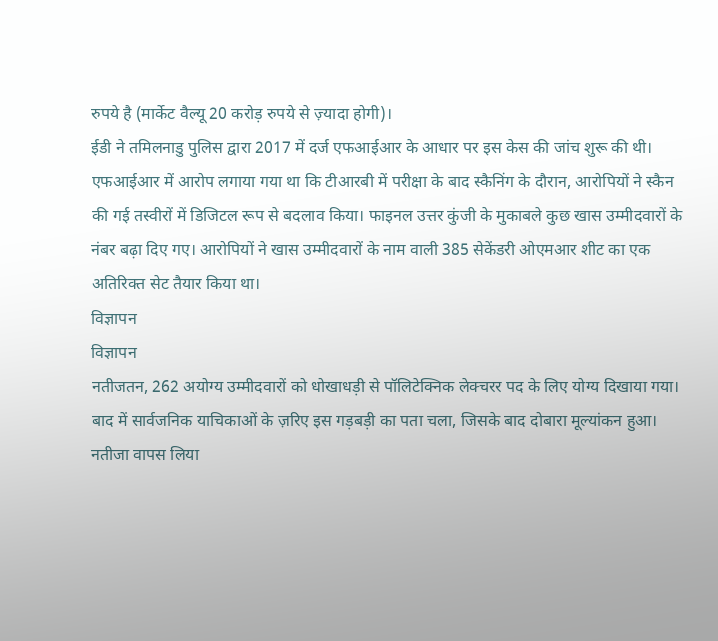रुपये है (मार्केट वैल्यू 20 करोड़ रुपये से ज़्यादा होगी)।
ईडी ने तमिलनाडु पुलिस द्वारा 2017 में दर्ज एफआईआर के आधार पर इस केस की जांच शुरू की थी। एफआईआर में आरोप लगाया गया था कि टीआरबी में परीक्षा के बाद स्कैनिंग के दौरान, आरोपियों ने स्कैन की गई तस्वीरों में डिजिटल रूप से बदलाव किया। फाइनल उत्तर कुंजी के मुकाबले कुछ खास उम्मीदवारों के नंबर बढ़ा दिए गए। आरोपियों ने खास उम्मीदवारों के नाम वाली 385 सेकेंडरी ओएमआर शीट का एक अतिरिक्त सेट तैयार किया था।
विज्ञापन
विज्ञापन
नतीजतन, 262 अयोग्य उम्मीदवारों को धोखाधड़ी से पॉलिटेक्निक लेक्चरर पद के लिए योग्य दिखाया गया। बाद में सार्वजनिक याचिकाओं के ज़रिए इस गड़बड़ी का पता चला, जिसके बाद दोबारा मूल्यांकन हुआ। नतीजा वापस लिया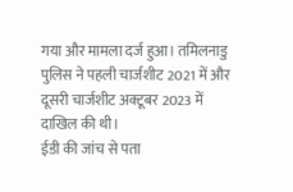गया और मामला दर्ज हुआ। तमिलनाडु पुलिस ने पहली चार्जशीट 2021 में और दूसरी चार्जशीट अक्टूबर 2023 में दाखिल की थी।
ईडी की जांच से पता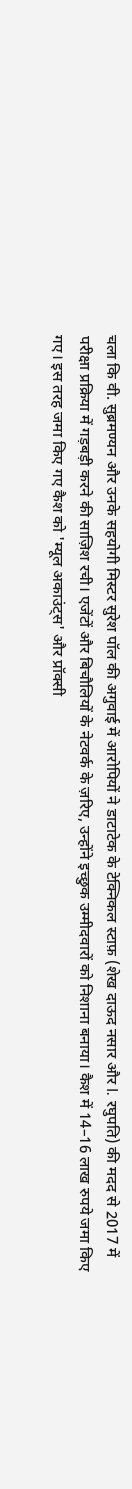चला कि वी. सुब्रमण्यन और उनके सहयोगी मिस्टर सुरेश पॉल की अगुवाई में आरोपियों ने डाटाटेक के टेक्निकल स्टाफ़ (शेख दाऊद नसार और I. रघुपति) की मदद से 2017 में परीक्षा प्रक्रिया में गड़बड़ी करने की साज़िश रची। एजेंटों और बिचौलियों के नेटवर्क के ज़रिए, उन्होंने इच्छुक उम्मीदवारों को निशाना बनाया। कैश में 14–16 लाख रुपये जमा किए गए। इस तरह जमा किए गए कैश को 'म्यूल अकाउंट्स' और प्रॉक्सी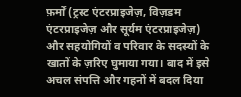फ़र्मों (ट्रस्ट एंटरप्राइजेज़, विज़डम एंटरप्राइजेज़ और सूर्यम एंटरप्राइजेज़) और सहयोगियों व परिवार के सदस्यों के खातों के ज़रिए घुमाया गया। बाद में इसे अचल संपत्ति और गहनों में बदल दिया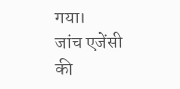गया।
जांच एजेंसी की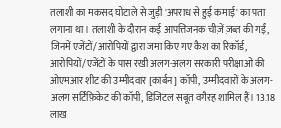तलाशी का मकसद घोटाले से जुड़ी 'अपराध से हुई कमाई' का पता लगाना था। तलाशी के दौरान कई आपत्तिजनक चीज़ें ज़ब्त की गईं, जिनमें एजेंटों/आरोपियों द्वारा जमा किए गए कैश का रिकॉर्ड, आरोपियों/एजेंटों के पास रखी अलग-अलग सरकारी परीक्षाओं की ओएमआर शीट की उम्मीदवार [कार्बन] कॉपी, उम्मीदवारों के अलग-अलग सर्टिफ़िकेट की कॉपी, डिजिटल सबूत वगैरह शामिल हैं। 13.18 लाख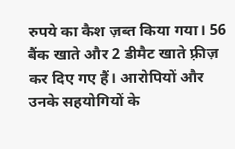रुपये का कैश ज़ब्त किया गया। 56 बैंक खाते और 2 डीमैट खाते फ़्रीज़ कर दिए गए हैं। आरोपियों और उनके सहयोगियों के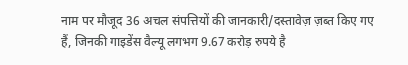नाम पर मौजूद 36 अचल संपत्तियों की जानकारी/दस्तावेज़ ज़ब्त किए गए हैं, जिनकी गाइडेंस वैल्यू लगभग 9.67 करोड़ रुपये है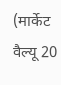(मार्केट वैल्यू 20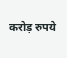करोड़ रुपये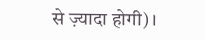से ज़्यादा होगी)।